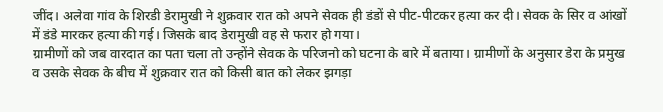जींद। अलेवा गांव के शिरडी डेरामुखी ने शुक्रवार रात को अपने सेवक ही डंडों से पीट-पीटकर हत्या कर दी। सेवक के सिर व आंखों में डंडे मारकर हत्या की गई। जिसके बाद डेरामुखी वह से फरार हो गया।
ग्रामीणों को जब वारदात का पता चला तो उन्होंने सेवक के परिजनो को घटना के बारे में बताया। ग्रामीणों के अनुसार डेरा के प्रमुख व उसके सेवक के बीच में शुक्रवार रात को किसी बात को लेकर झगड़ा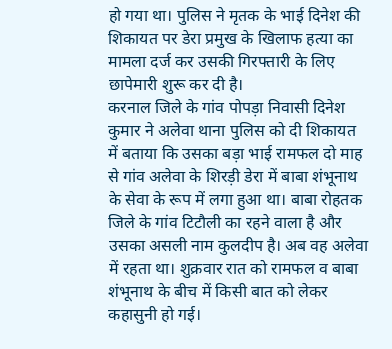हो गया था। पुलिस ने मृतक के भाई दिनेश की शिकायत पर डेरा प्रमुख के खिलाफ हत्या का मामला दर्ज कर उसकी गिरफ्तारी के लिए छापेमारी शुरू कर दी है।
करनाल जिले के गांव पोपड़ा निवासी दिनेश कुमार ने अलेवा थाना पुलिस को दी शिकायत में बताया कि उसका बड़ा भाई रामफल दो माह से गांव अलेवा के शिरड़ी डेरा में बाबा शंभूनाथ के सेवा के रूप में लगा हुआ था। बाबा रोहतक जिले के गांव टिटौली का रहने वाला है और उसका असली नाम कुलदीप है। अब वह अलेवा में रहता था। शुक्रवार रात को रामफल व बाबा शंभूनाथ के बीच में किसी बात को लेकर कहासुनी हो गई।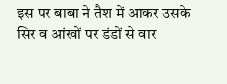इस पर बाबा ने तैश में आकर उसके सिर व आंखों पर डंडों से वार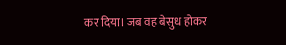कर दिया। जब वह बेसुध होकर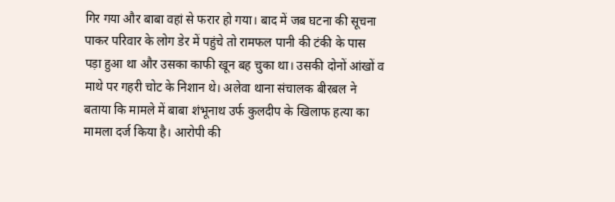गिर गया और बाबा वहां से फरार हो गया। बाद में जब घटना की सूचना पाकर परिवार के लोग डेर में पहुंचे तो रामफल पानी की टंकी के पास पड़ा हुआ था और उसका काफी खून बह चुका था। उसकी दोनों आंखों व माथे पर गहरी चोट के निशान थे। अलेवा थाना संचालक बीरबल ने बताया कि मामले में बाबा शंभूनाथ उर्फ कुलदीप के खिलाफ हत्या का मामला दर्ज किया है। आरोपी की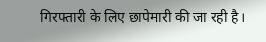गिरफ्तारी के लिए छापेमारी की जा रही है।